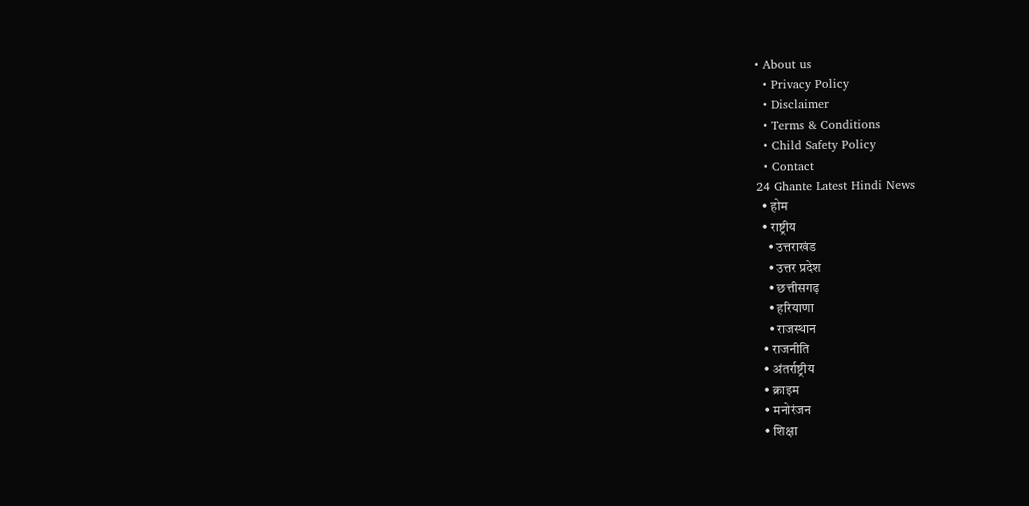• About us
  • Privacy Policy
  • Disclaimer
  • Terms & Conditions
  • Child Safety Policy
  • Contact
24 Ghante Latest Hindi News
  • होम
  • राष्ट्रीय
    • उत्तराखंड
    • उत्तर प्रदेश
    • छत्तीसगढ़
    • हरियाणा
    • राजस्थान
  • राजनीति
  • अंतर्राष्ट्रीय
  • क्राइम
  • मनोरंजन
  • शिक्षा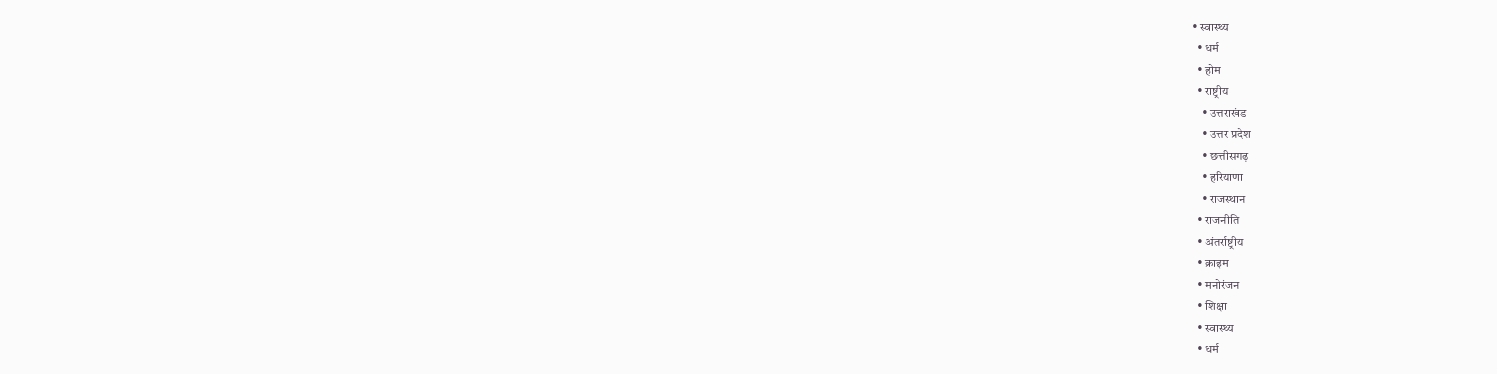• स्वास्थ्य
  • धर्म
  • होम
  • राष्ट्रीय
    • उत्तराखंड
    • उत्तर प्रदेश
    • छत्तीसगढ़
    • हरियाणा
    • राजस्थान
  • राजनीति
  • अंतर्राष्ट्रीय
  • क्राइम
  • मनोरंजन
  • शिक्षा
  • स्वास्थ्य
  • धर्म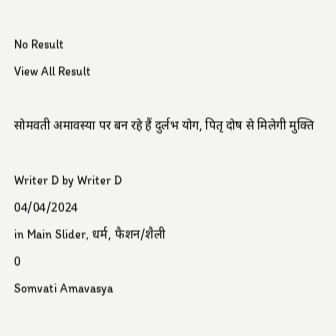No Result
View All Result

सोमवती अमावस्या पर बन रहे हैं दुर्लभ योग, पितृ दोष से मिलेगी मुक्ति

Writer D by Writer D
04/04/2024
in Main Slider, धर्म, फैशन/शैली
0
Somvati Amavasya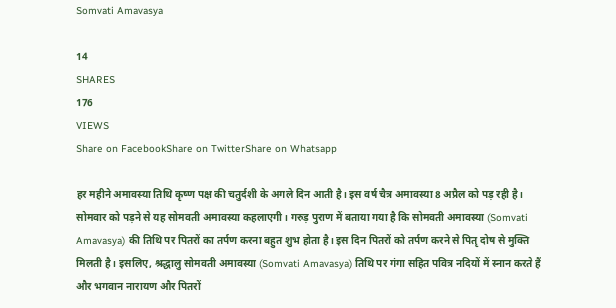Somvati Amavasya

14
SHARES
176
VIEWS
Share on FacebookShare on TwitterShare on Whatsapp

हर महीने अमावस्या तिथि कृष्ण पक्ष की चतुर्दशी के अगले दिन आती है। इस वर्ष चैत्र अमावस्या 8 अप्रैल को पड़ रही है। सोमवार को पड़ने से यह सोमवती अमावस्या कहलाएगी। गरुड़ पुराण में बताया गया है कि सोमवती अमावस्या (Somvati Amavasya) की तिथि पर पितरों का तर्पण करना बहुत शुभ होता है। इस दिन पितरों को तर्पण करने से पितृ दोष से मुक्ति मिलती है। इसलिए, श्रद्धालु सोमवती अमावस्या (Somvati Amavasya) तिथि पर गंगा सहित पवित्र नदियों में स्नान करते हैं और भगवान नारायण और पितरों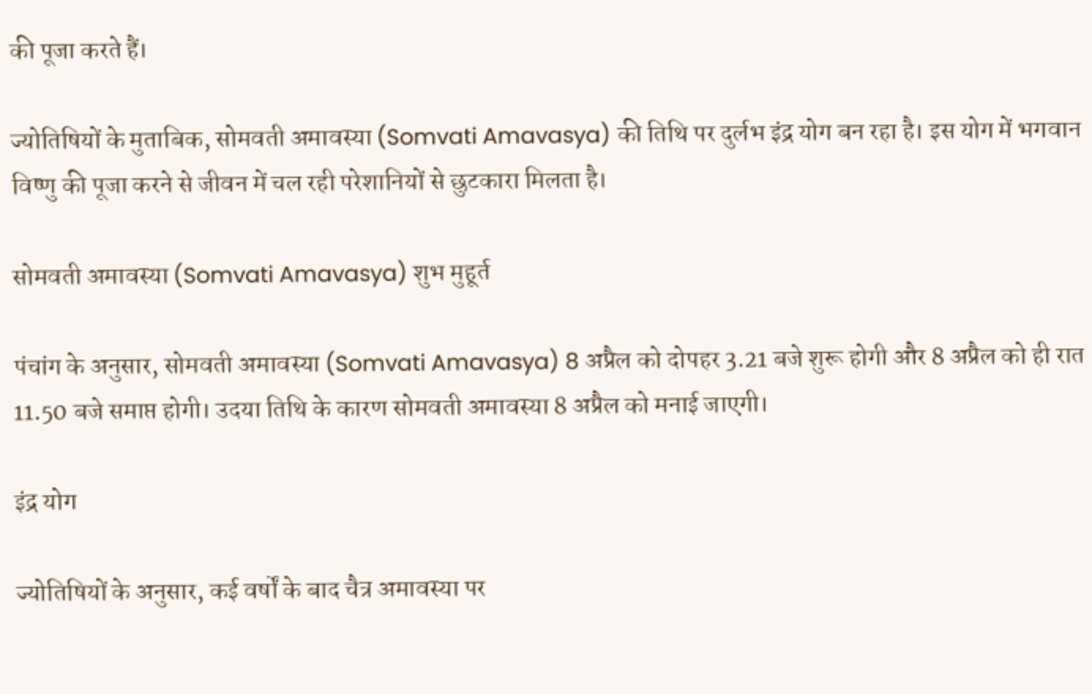की पूजा करते हैं।

ज्योतिषियों के मुताबिक, सोमवती अमावस्या (Somvati Amavasya) की तिथि पर दुर्लभ इंद्र योग बन रहा है। इस योग में भगवान विष्णु की पूजा करने से जीवन में चल रही परेशानियों से छुटकारा मिलता है।

सोमवती अमावस्या (Somvati Amavasya) शुभ मुहूर्त

पंचांग के अनुसार, सोमवती अमावस्या (Somvati Amavasya) 8 अप्रैल को दोपहर 3.21 बजे शुरू होगी और 8 अप्रैल को ही रात 11.50 बजे समाप्त होगी। उदया तिथि के कारण सोमवती अमावस्या 8 अप्रैल को मनाई जाएगी।

इंद्र योग

ज्योतिषियों के अनुसार, कई वर्षों के बाद चैत्र अमावस्या पर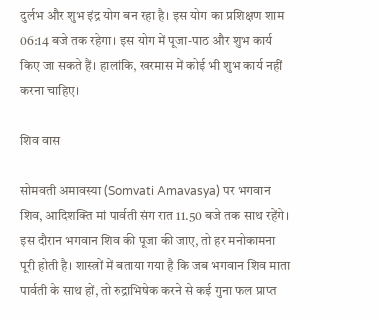दुर्लभ और शुभ इंद्र योग बन रहा है। इस योग का प्रशिक्षण शाम 06:14 बजे तक रहेगा। इस योग में पूजा-पाठ और शुभ कार्य किए जा सकते हैं। हालांकि, खरमास में कोई भी शुभ कार्य नहीं करना चाहिए।

शिव वास

सोमवती अमावस्या (Somvati Amavasya) पर भगवान शिव, आदिशक्ति मां पार्वती संग रात 11.50 बजे तक साथ रहेंगे। इस दौरान भगवान शिव की पूजा की जाए, तो हर मनोकामना पूरी होती है। शास्त्रों में बताया गया है कि जब भगवान शिव माता पार्वती के साथ हों, तो रुद्राभिषेक करने से कई गुना फल प्राप्त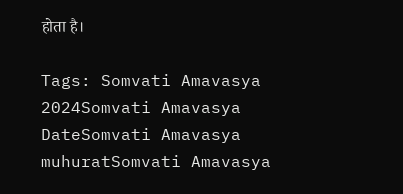होता है।

Tags: Somvati Amavasya 2024Somvati Amavasya DateSomvati Amavasya muhuratSomvati Amavasya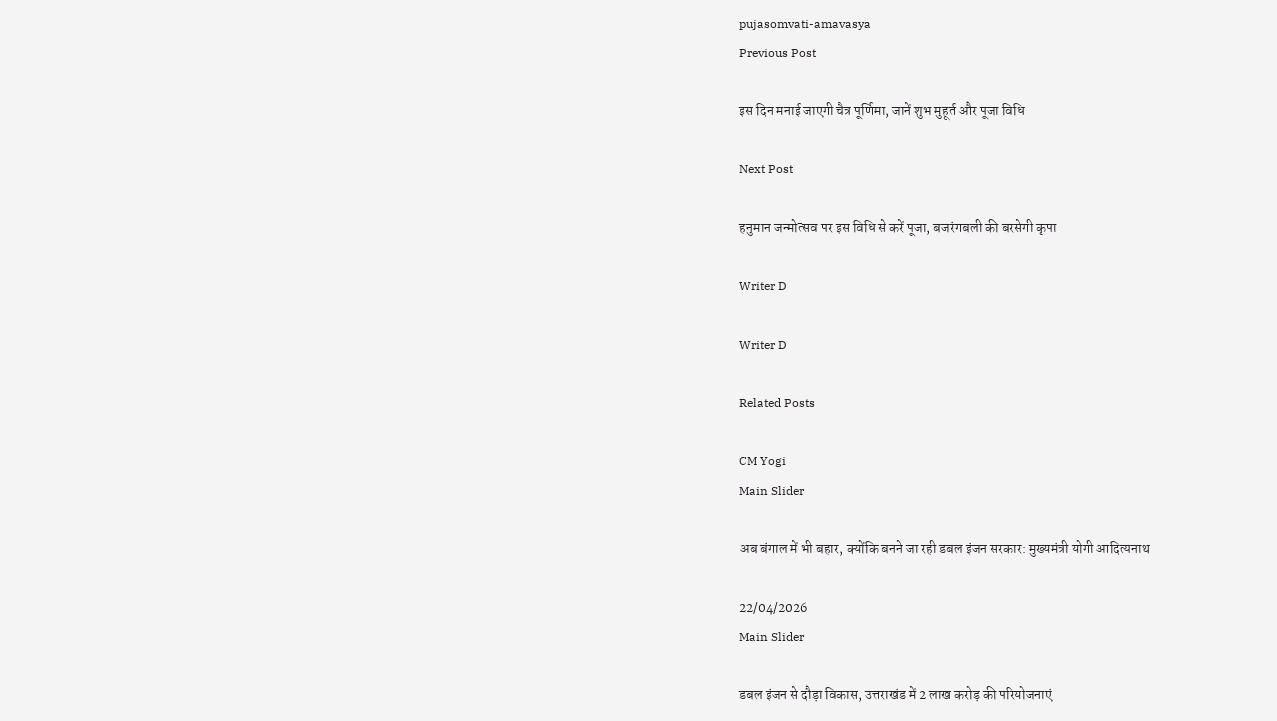pujasomvati-amavasya
Previous Post

इस दिन मनाई जाएगी चैत्र पूर्णिमा, जानें शुभ मुहूर्त और पूजा विधि

Next Post

हनुमान जन्मोत्सव पर इस विधि से करें पूजा, बजरंगबली की बरसेगी कृपा

Writer D

Writer D

Related Posts

CM Yogi
Main Slider

अब बंगाल में भी बहार, क्योंकि बनने जा रही डबल इंजन सरकार: मुख्यमंत्री योगी आदित्यनाथ

22/04/2026
Main Slider

डबल इंजन से दौड़ा विकास, उत्तराखंड में 2 लाख करोड़ की परियोजनाएं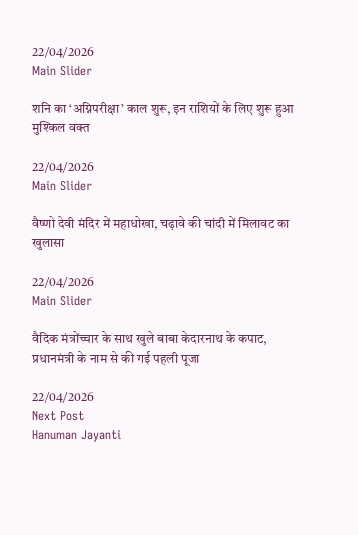22/04/2026
Main Slider

शनि का ‘अग्निपरीक्षा’ काल शुरू, इन राशियों के लिए शुरू हुआ मुश्किल वक्त

22/04/2026
Main Slider

वैष्णो देवी मंदिर में महाधोखा, चढ़ावे की चांदी में मिलावट का खुलासा

22/04/2026
Main Slider

वैदिक मंत्रोंच्चार के साथ खुले बाबा केदारनाथ के कपाट, प्रधानमंत्री के नाम से की गई पहली पूजा

22/04/2026
Next Post
Hanuman Jayanti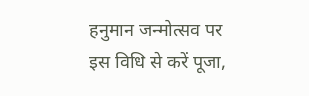हनुमान जन्मोत्सव पर इस विधि से करें पूजा,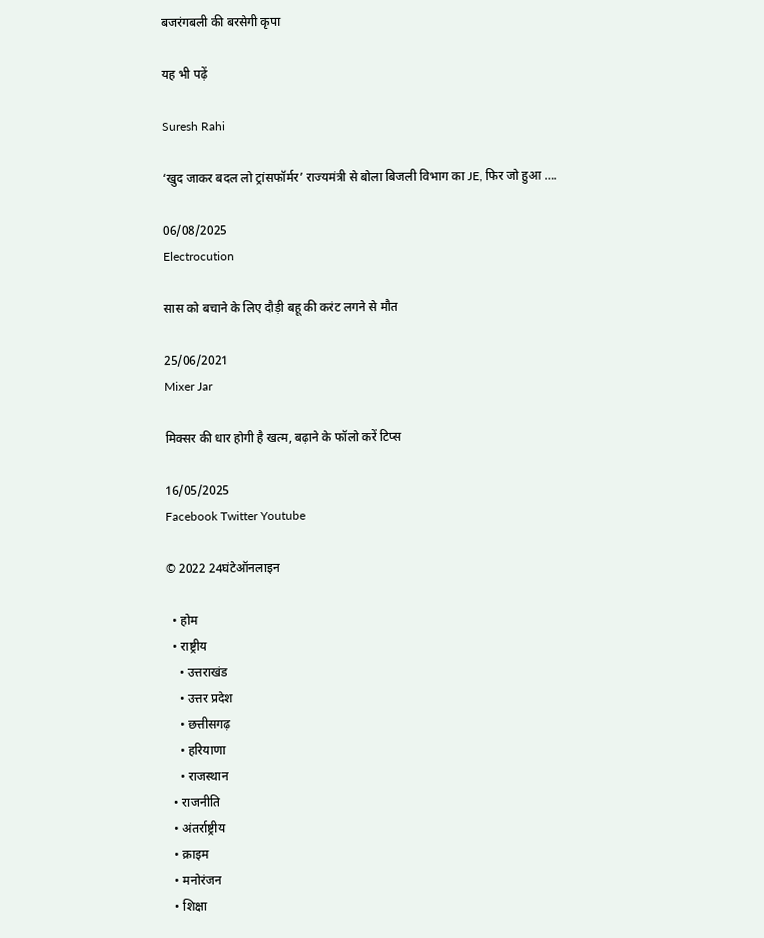बजरंगबली की बरसेगी कृपा

यह भी पढ़ें

Suresh Rahi

‘खुद जाकर बदल लो ट्रांसफॉर्मर’ राज्यमंत्री से बोला बिजली विभाग का JE, फिर जो हुआ ….

06/08/2025
Electrocution

सास को बचाने के लिए दौड़ी बहू की करंट लगने से मौत

25/06/2021
Mixer Jar

मिक्सर की धार होगी है खत्म, बढ़ाने के फॉलो करें टिप्स

16/05/2025
Facebook Twitter Youtube

© 2022 24घंटेऑनलाइन

  • होम
  • राष्ट्रीय
    • उत्तराखंड
    • उत्तर प्रदेश
    • छत्तीसगढ़
    • हरियाणा
    • राजस्थान
  • राजनीति
  • अंतर्राष्ट्रीय
  • क्राइम
  • मनोरंजन
  • शिक्षा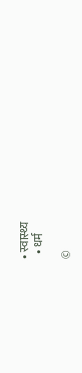• स्वास्थ्य
  • धर्म

©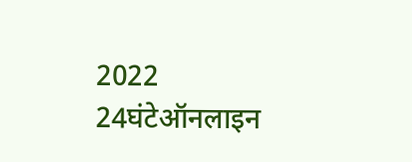2022 24घंटेऑनलाइन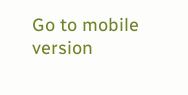Go to mobile version